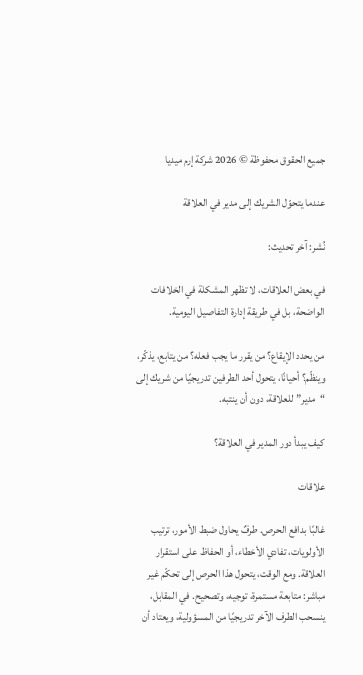جميع الحقوق محفوظة © 2026 شركة إرم ميديا

عندما يتحوّل الشريك إلى مدير في العلاقة

نُشر: آخر تحديث:

في بعض العلاقات، لا تظهر المشكلة في الخلافات الواضحة، بل في طريقة إدارة التفاصيل اليومية.

من يحدد الإيقاع؟ من يقرر ما يجب فعله؟ من يتابع، يذكّر، وينظّم؟ أحيانًا، يتحول أحد الطرفين تدريجيًا من شريك إلى “مدير” للعلاقة، دون أن ينتبه.

كيف يبدأ دور المدير في العلاقة؟

علاقات

غالبًا بدافع الحرص. طرفٌ يحاول ضبط الأمور، ترتيب الأولويات، تفادي الأخطاء، أو الحفاظ على استقرار العلاقة. ومع الوقت، يتحول هذا الحرص إلى تحكّم غير مباشر: متابعة مستمرة، توجيه، وتصحيح. في المقابل، ينسحب الطرف الآخر تدريجيًا من المسؤولية، ويعتاد أن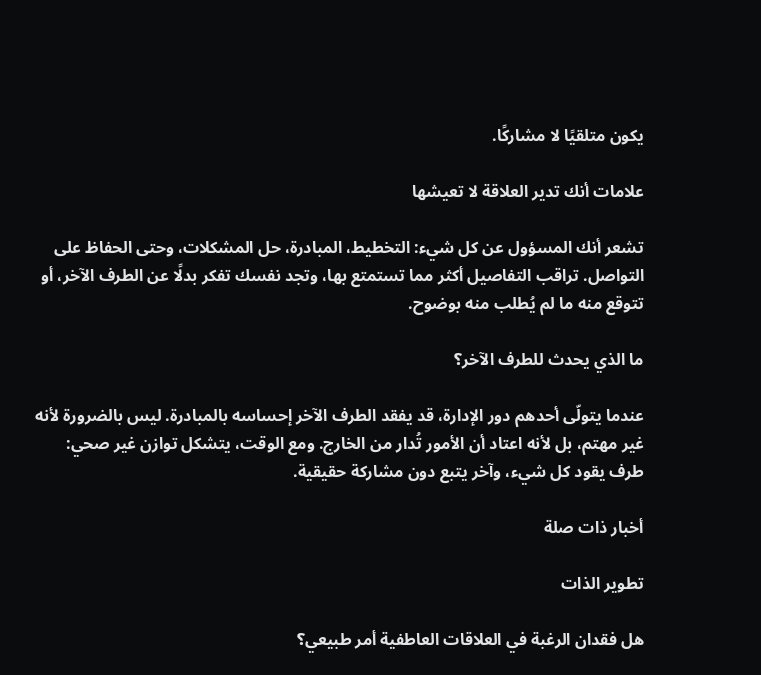يكون متلقيًا لا مشاركًا.

علامات أنك تدير العلاقة لا تعيشها

تشعر أنك المسؤول عن كل شيء: التخطيط، المبادرة، حل المشكلات، وحتى الحفاظ على التواصل. تراقب التفاصيل أكثر مما تستمتع بها، وتجد نفسك تفكر بدلًا عن الطرف الآخر، أو تتوقع منه ما لم يُطلب منه بوضوح.

ما الذي يحدث للطرف الآخر؟

عندما يتولّى أحدهم دور الإدارة، قد يفقد الطرف الآخر إحساسه بالمبادرة. ليس بالضرورة لأنه غير مهتم، بل لأنه اعتاد أن الأمور تُدار من الخارج. ومع الوقت، يتشكل توازن غير صحي: طرف يقود كل شيء، وآخر يتبع دون مشاركة حقيقية.

أخبار ذات صلة

تطوير الذات

هل فقدان الرغبة في العلاقات العاطفية أمر طبيعي؟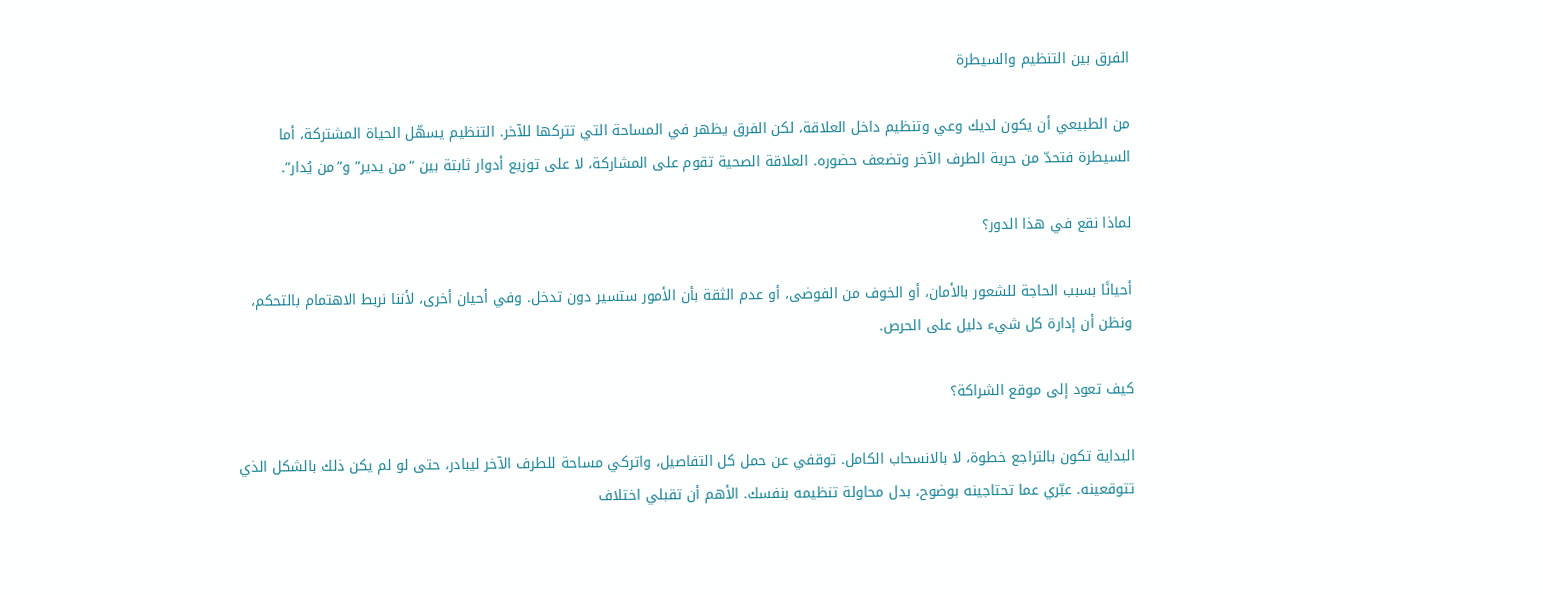الفرق بين التنظيم والسيطرة

من الطبيعي أن يكون لديك وعي وتنظيم داخل العلاقة، لكن الفرق يظهر في المساحة التي تتركها للآخر. التنظيم يسهّل الحياة المشتركة، أما السيطرة فتحدّ من حرية الطرف الآخر وتضعف حضوره. العلاقة الصحية تقوم على المشاركة، لا على توزيع أدوار ثابتة بين “من يدير” و”من يُدار”.

لماذا نقع في هذا الدور؟

أحيانًا بسبب الحاجة للشعور بالأمان، أو الخوف من الفوضى، أو عدم الثقة بأن الأمور ستسير دون تدخل. وفي أحيان أخرى، لأننا نربط الاهتمام بالتحكم، ونظن أن إدارة كل شيء دليل على الحرص.

كيف تعود إلى موقع الشراكة؟

البداية تكون بالتراجع خطوة، لا بالانسحاب الكامل. توقفي عن حمل كل التفاصيل، واتركي مساحة للطرف الآخر ليبادر، حتى لو لم يكن ذلك بالشكل الذي تتوقعينه. عبّري عما تحتاجينه بوضوح، بدل محاولة تنظيمه بنفسك. الأهم أن تقبلي اختلاف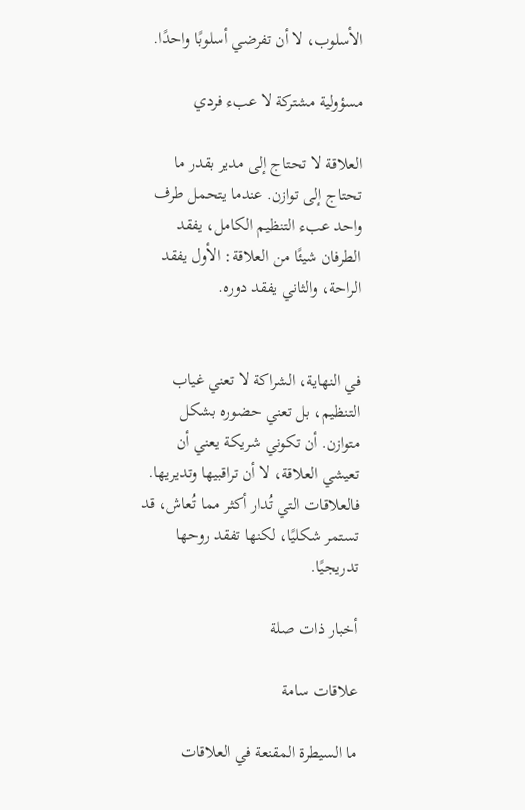الأسلوب، لا أن تفرضي أسلوبًا واحدًا.

مسؤولية مشتركة لا عبء فردي

العلاقة لا تحتاج إلى مدير بقدر ما تحتاج إلى توازن. عندما يتحمل طرف واحد عبء التنظيم الكامل، يفقد الطرفان شيئًا من العلاقة: الأول يفقد الراحة، والثاني يفقد دوره.


في النهاية، الشراكة لا تعني غياب التنظيم، بل تعني حضوره بشكل متوازن. أن تكوني شريكة يعني أن تعيشي العلاقة، لا أن تراقبيها وتديريها. فالعلاقات التي تُدار أكثر مما تُعاش، قد تستمر شكليًا، لكنها تفقد روحها تدريجيًا.

أخبار ذات صلة

علاقات سامة

ما السيطرة المقنعة في العلاقات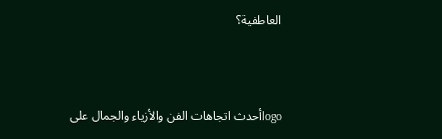العاطفية؟



logoأحدث اتجاهات الفن والأزياء والجمال على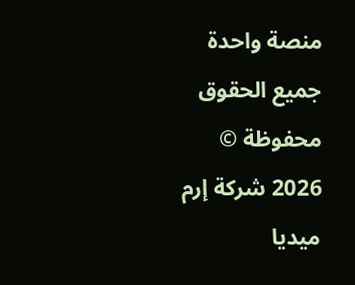منصة واحدة
جميع الحقوق محفوظة © 2026 شركة إرم ميديا